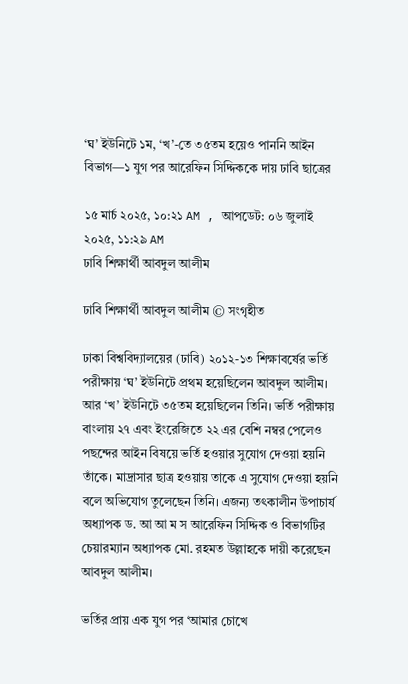‘ঘ’ ইউনিটে ১ম, ‘খ’-তে ৩৫তম হয়েও পাননি আইন বিভাগ—১ যুগ পর আরেফিন সিদ্দিককে দায় ঢাবি ছাত্রের

১৫ মার্চ ২০২৫, ১০:২১ AM , আপডেট: ০৬ জুলাই ২০২৫, ১১:২৯ AM
ঢাবি শিক্ষার্থী আবদুল আলীম

ঢাবি শিক্ষার্থী আবদুল আলীম © সংগৃহীত

ঢাকা বিশ্ববিদ্যালয়ের (ঢাবি) ২০১২-১৩ শিক্ষাবর্ষের ভর্তি পরীক্ষায় ‘ঘ’ ইউনিটে প্রথম হয়েছিলেন আবদুল আলীম। আর ‘খ’ ইউনিটে ৩৫তম হয়েছিলেন তিনি। ভর্তি পরীক্ষায় বাংলায় ২৭ এবং ইংরেজিতে ২২ এর বেশি নম্বর পেলেও পছন্দের আইন বিষয়ে ভর্তি হওয়ার সুযোগ দেওয়া হয়নি তাঁকে। মাদ্রাসার ছাত্র হওয়ায় তাকে এ সুযোগ দেওয়া হয়নি বলে অভিযোগ তুলেছেন তিনি। এজন্য তৎকালীন উপাচার্য অধ্যাপক ড. আ আ ম স আরেফিন সিদ্দিক ও বিভাগটির চেয়ারম্যান অধ্যাপক মো. রহমত উল্লাহকে দায়ী করেছেন আবদুল আলীম।

ভর্তির প্রায় এক যুগ পর ‘আমার চোখে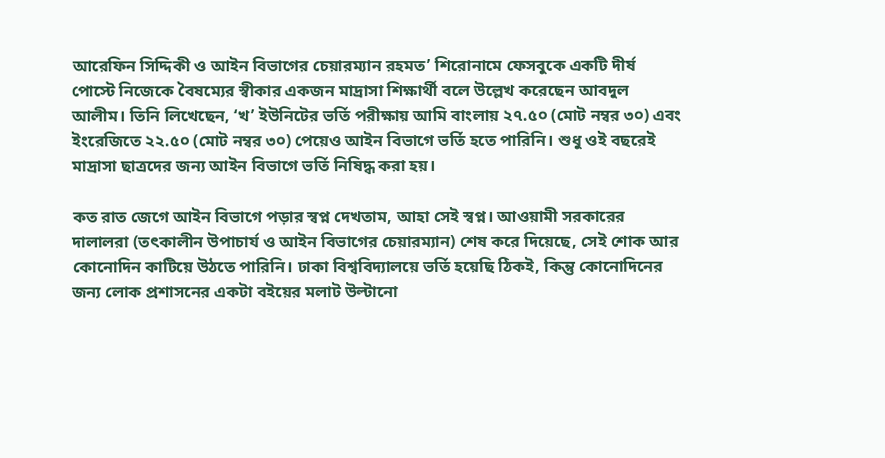আরেফিন সিদ্দিকী ও আইন বিভাগের চেয়ারম্যান রহমত’ শিরোনামে ফেসবুকে একটি দীর্ষ পোস্টে নিজেকে বৈষম্যের স্বীকার একজন মাদ্রাসা শিক্ষার্থী বলে উল্লেখ করেছেন আবদুল আলীম। তিনি লিখেছেন, ‘খ’ ইউনিটের ভর্তি পরীক্ষায় আমি বাংলায় ২৭.৫০ (মোট নম্বর ৩০) এবং ইংরেজিতে ২২.৫০ (মোট নম্বর ৩০) পেয়েও আইন বিভাগে ভর্তি হতে পারিনি। শুধু ওই বছরেই মাদ্রাসা ছাত্রদের জন্য আইন বিভাগে ভর্তি নিষিদ্ধ করা হয়।

কত রাত জেগে আইন বিভাগে পড়ার স্বপ্ন দেখতাম, আহা সেই স্বপ্ন। আওয়ামী সরকারের দালালরা (তৎকালীন উপাচার্য ও আইন বিভাগের চেয়ারম্যান) শেষ করে দিয়েছে, সেই শোক আর কোনোদিন কাটিয়ে উঠতে পারিনি। ঢাকা বিশ্ববিদ্যালয়ে ভর্তি হয়েছি ঠিকই, কিন্তু কোনোদিনের জন্য লোক প্রশাসনের একটা বইয়ের মলাট উল্টানো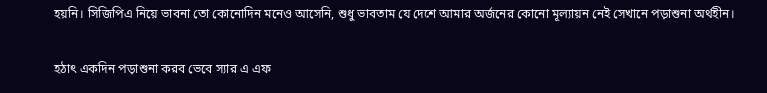হয়নি। সিজিপিএ নিয়ে ভাবনা তো কোনোদিন মনেও আসেনি, শুধু ভাবতাম যে দেশে আমার অর্জনের কোনো মূল্যায়ন নেই সেখানে পড়াশুনা অর্থহীন।

হঠাৎ একদিন পড়াশুনা করব ভেবে স্যার এ এফ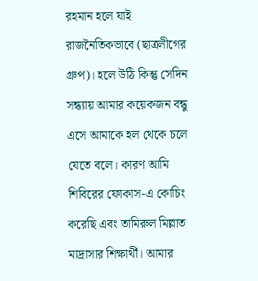রহমান হলে যাই রাজনৈতিকভাবে (ছাত্রলীগের গ্রুপ)। হলে উঠি কিন্তু সেদিন সন্ধ্যায় আমার কয়েকজন বন্ধু এসে আমাকে হল থেকে চলে যেতে বলে। কারণ আমি শিবিরের ফোকাস-এ কোচিং করেছি এবং তামিরুল মিল্লাত মাদ্রাসার শিক্ষার্থী। আমার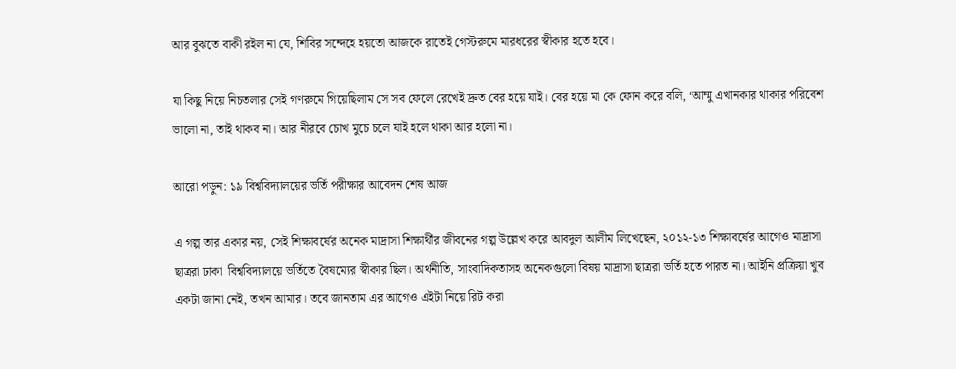আর বুঝতে বাকী রইল না যে, শিবির সন্দেহে হয়তো আজকে রাতেই গেস্টরুমে মারধরের স্বীকার হতে হবে।

যা কিছু নিয়ে নিচতলার সেই গণরুমে গিয়েছিলাম সে সব ফেলে রেখেই দ্রুত বের হয়ে যাই। বের হয়ে মা কে ফোন করে বলি, ‘আম্মু এখানকার থাকার পরিবেশ ভালো না, তাই থাকব না। আর নীরবে চোখ মুচে চলে যাই হলে থাকা আর হলো না।

আরো পড়ুন: ১৯ বিশ্ববিদ্যালয়ের ভর্তি পরীক্ষার আবেদন শেষ আজ

এ গল্প তার একার নয়, সেই শিক্ষাবর্ষের অনেক মাদ্রাসা শিক্ষার্থীর জীবনের গল্প উল্লেখ করে আবদুল আলীম লিখেছেন, ২০১২-১৩ শিক্ষাবর্ষের আগেও মাদ্রাসা ছাত্ররা ঢাকা  বিশ্ববিদ্যালয়ে ভর্তিতে বৈষম্যের স্বীকার ছিল। অর্থনীতি, সাংবাদিকতাসহ অনেকগুলো বিষয় মাদ্রাসা ছাত্ররা ভর্তি হতে পারত না। আইনি প্রক্রিয়া খুব একটা জানা নেই, তখন আমার। তবে জানতাম এর আগেও এইটা নিয়ে রিট করা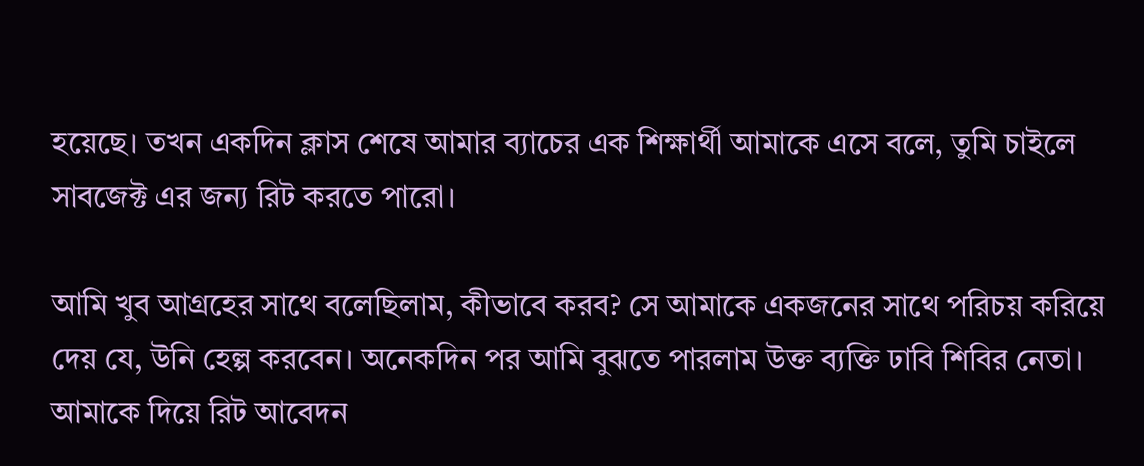হয়েছে। তখন একদিন ক্লাস শেষে আমার ব্যাচের এক শিক্ষার্থী আমাকে এসে বলে, তুমি চাইলে সাবজেক্ট এর জন্য রিট করতে পারো।

আমি খুব আগ্রহের সাথে বলেছিলাম, কীভাবে করব? সে আমাকে একজনের সাথে পরিচয় করিয়ে দেয় যে, উনি হেল্প করবেন। অনেকদিন পর আমি বুঝতে পারলাম উক্ত ব্যক্তি ঢাবি শিবির নেতা। আমাকে দিয়ে রিট আবেদন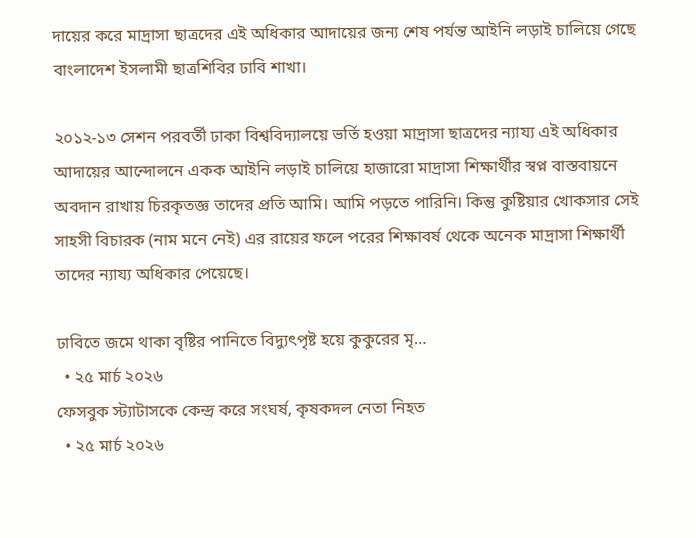দায়ের করে মাদ্রাসা ছাত্রদের এই অধিকার আদায়ের জন্য শেষ পর্যন্ত আইনি লড়াই চালিয়ে গেছে বাংলাদেশ ইসলামী ছাত্রশিবির ঢাবি শাখা।

২০১২-১৩ সেশন পরবর্তী ঢাকা বিশ্ববিদ্যালয়ে ভর্তি হওয়া মাদ্রাসা ছাত্রদের ন্যায্য এই অধিকার আদায়ের আন্দোলনে একক আইনি লড়াই চালিয়ে হাজারো মাদ্রাসা শিক্ষার্থীর স্বপ্ন বাস্তবায়নে অবদান রাখায় চিরকৃতজ্ঞ তাদের প্রতি আমি। আমি পড়তে পারিনি। কিন্তু কুষ্টিয়ার খোকসার সেই সাহসী বিচারক (নাম মনে নেই) এর রায়ের ফলে পরের শিক্ষাবর্ষ থেকে অনেক মাদ্রাসা শিক্ষার্থী তাদের ন্যায্য অধিকার পেয়েছে।

ঢাবিতে জমে থাকা বৃষ্টির পানিতে বিদ্যুৎপৃষ্ট হয়ে কুকুরের মৃ…
  • ২৫ মার্চ ২০২৬
ফেসবুক স্ট্যাটাসকে কেন্দ্র করে সংঘর্ষ, কৃষকদল নেতা নিহত
  • ২৫ মার্চ ২০২৬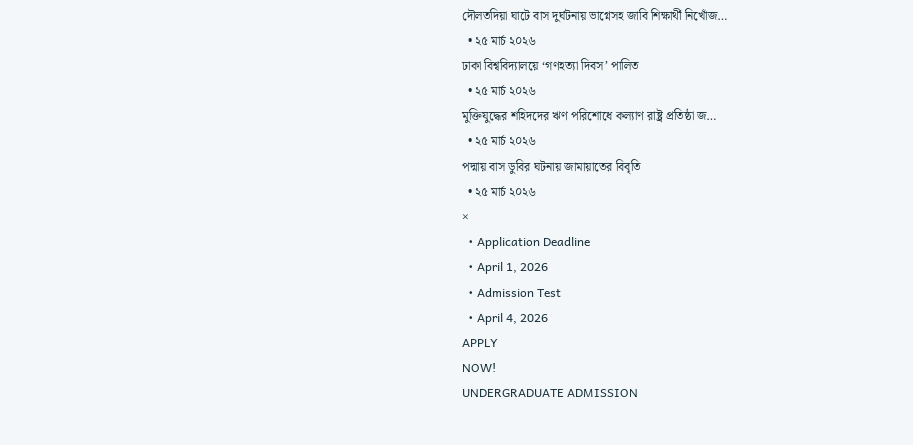দৌলতদিয়া ঘাটে বাস দুর্ঘটনায় ভাগ্নেসহ জাবি শিক্ষার্থী নিখোঁজ…
  • ২৫ মার্চ ২০২৬
ঢাকা বিশ্ববিদ্যালয়ে ‘গণহত্যা দিবস’ পালিত
  • ২৫ মার্চ ২০২৬
মুক্তিযুদ্ধের শহিদদের ঋণ পরিশোধে কল্যাণ রাষ্ট্র প্রতিষ্ঠা জ…
  • ২৫ মার্চ ২০২৬
পদ্মায় বাস ডুবির ঘটনায় জামায়াতের বিবৃতি
  • ২৫ মার্চ ২০২৬
×
  • Application Deadline
  • April 1, 2026
  • Admission Test
  • April 4, 2026
APPLY
NOW!
UNDERGRADUATE ADMISSION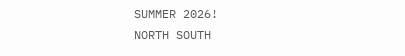SUMMER 2026!
NORTH SOUTH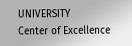UNIVERSITY
Center of Excellence